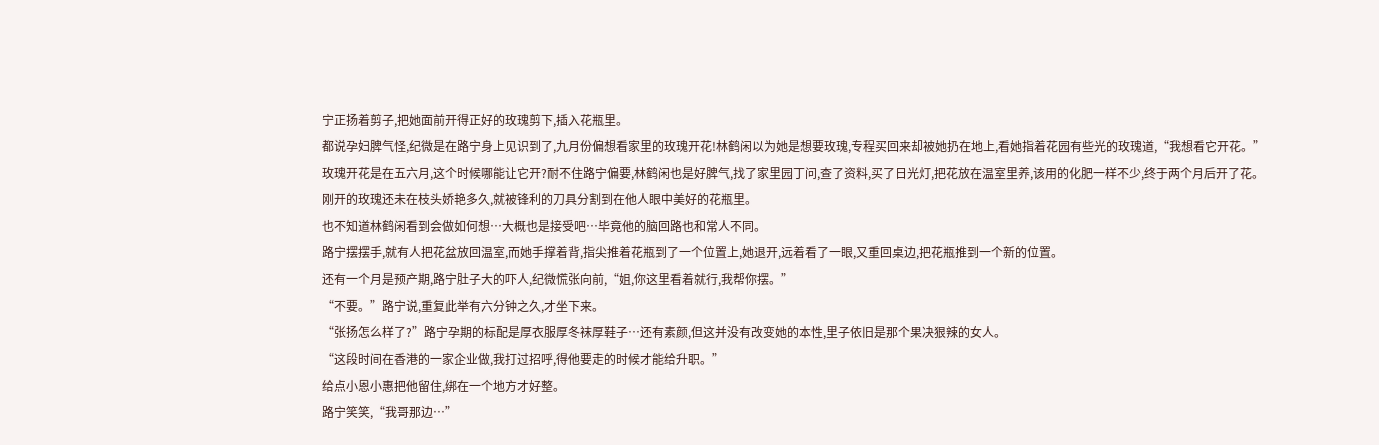宁正扬着剪子,把她面前开得正好的玫瑰剪下,插入花瓶里。
都说孕妇脾气怪,纪微是在路宁身上见识到了,九月份偏想看家里的玫瑰开花!林鹤闲以为她是想要玫瑰,专程买回来却被她扔在地上,看她指着花园有些光的玫瑰道,“我想看它开花。”
玫瑰开花是在五六月,这个时候哪能让它开?耐不住路宁偏要,林鹤闲也是好脾气,找了家里园丁问,查了资料,买了日光灯,把花放在温室里养,该用的化肥一样不少,终于两个月后开了花。
刚开的玫瑰还未在枝头娇艳多久,就被锋利的刀具分割到在他人眼中美好的花瓶里。
也不知道林鹤闲看到会做如何想…大概也是接受吧…毕竟他的脑回路也和常人不同。
路宁摆摆手,就有人把花盆放回温室,而她手撑着背,指尖推着花瓶到了一个位置上,她退开,远着看了一眼,又重回桌边,把花瓶推到一个新的位置。
还有一个月是预产期,路宁肚子大的吓人,纪微慌张向前,“姐,你这里看着就行,我帮你摆。”
“不要。”路宁说,重复此举有六分钟之久,才坐下来。
“张扬怎么样了?”路宁孕期的标配是厚衣服厚冬袜厚鞋子…还有素颜,但这并没有改变她的本性,里子依旧是那个果决狠辣的女人。
“这段时间在香港的一家企业做,我打过招呼,得他要走的时候才能给升职。”
给点小恩小惠把他留住,绑在一个地方才好整。
路宁笑笑,“我哥那边…”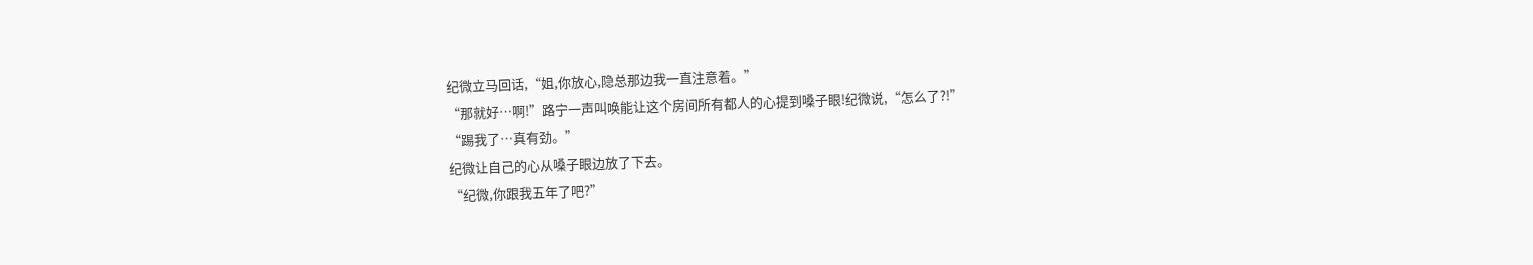纪微立马回话,“姐,你放心,隐总那边我一直注意着。”
“那就好…啊!”路宁一声叫唤能让这个房间所有都人的心提到嗓子眼!纪微说,“怎么了?!”
“踢我了…真有劲。”
纪微让自己的心从嗓子眼边放了下去。
“纪微,你跟我五年了吧?”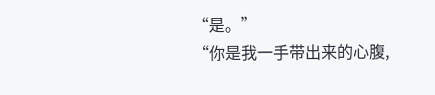“是。”
“你是我一手带出来的心腹,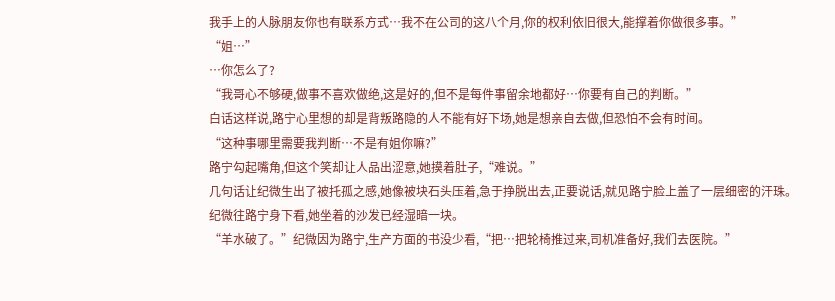我手上的人脉朋友你也有联系方式…我不在公司的这八个月,你的权利依旧很大,能撑着你做很多事。”
“姐…”
…你怎么了?
“我哥心不够硬,做事不喜欢做绝,这是好的,但不是每件事留余地都好…你要有自己的判断。”
白话这样说,路宁心里想的却是背叛路隐的人不能有好下场,她是想亲自去做,但恐怕不会有时间。
“这种事哪里需要我判断…不是有姐你嘛?”
路宁勾起嘴角,但这个笑却让人品出涩意,她摸着肚子,“难说。”
几句话让纪微生出了被托孤之感,她像被块石头压着,急于挣脱出去,正要说话,就见路宁脸上盖了一层细密的汗珠。
纪微往路宁身下看,她坐着的沙发已经湿暗一块。
“羊水破了。”纪微因为路宁,生产方面的书没少看,“把…把轮椅推过来,司机准备好,我们去医院。”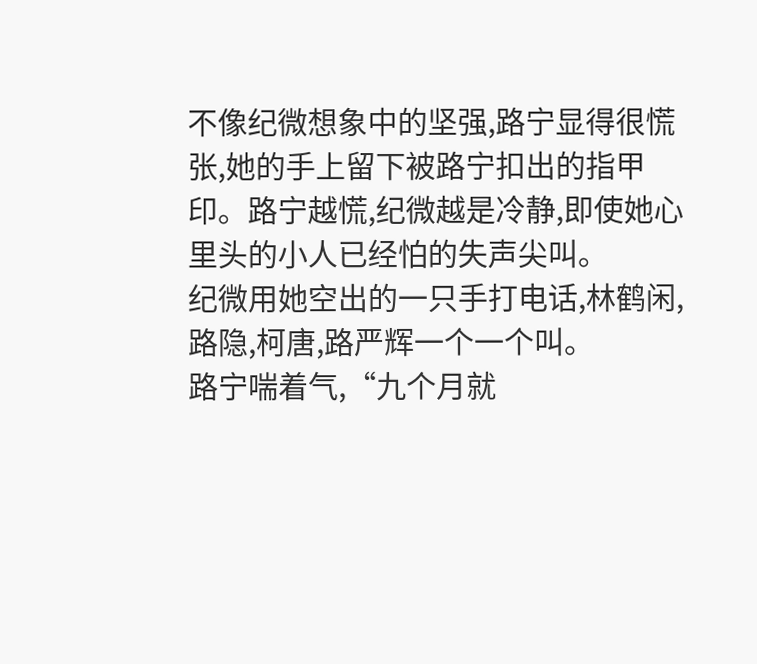不像纪微想象中的坚强,路宁显得很慌张,她的手上留下被路宁扣出的指甲印。路宁越慌,纪微越是冷静,即使她心里头的小人已经怕的失声尖叫。
纪微用她空出的一只手打电话,林鹤闲,路隐,柯唐,路严辉一个一个叫。
路宁喘着气,“九个月就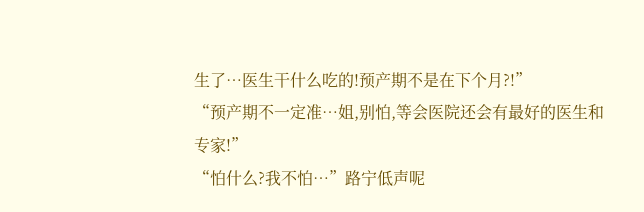生了…医生干什么吃的!预产期不是在下个月?!”
“预产期不一定准…姐,别怕,等会医院还会有最好的医生和专家!”
“怕什么?我不怕…”路宁低声呢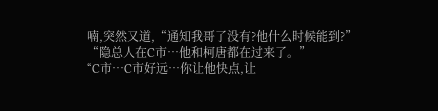喃,突然又道,“通知我哥了没有?他什么时候能到?”
“隐总人在C市…他和柯唐都在过来了。”
“C市…C市好远…你让他快点,让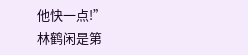他快一点!”
林鹤闲是第